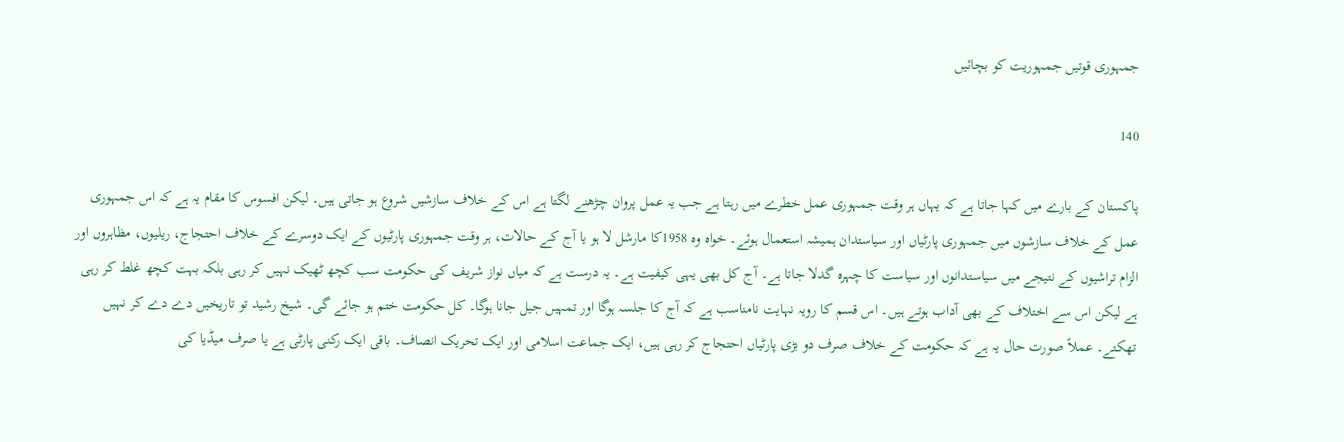جمہوری قوتیں جمہوریت کو بچائیں

140

پاکستان کے بارے میں کہا جاتا ہے کہ یہاں ہر وقت جمہوری عمل خطرے میں رہتا ہے جب یہ عمل پروان چڑھنے لگتا ہے اس کے خلاف سازشیں شروع ہو جاتی ہیں۔ لیکن افسوس کا مقام یہ ہے کہ اس جمہوری عمل کے خلاف سازشوں میں جمہوری پارٹیاں اور سیاستدان ہمیشہ استعمال ہوئے۔ خواہ وہ 1958کا مارشل لا ہو یا آج کے حالات، ہر وقت جمہوری پارٹیوں کے ایک دوسرے کے خلاف احتجاج، ریلیوں، مظاہروں اور الزام تراشیوں کے نتیجے میں سیاستدانوں اور سیاست کا چہرہ گدلا جاتا ہے۔ آج کل بھی یہی کیفیت ہے۔ یہ درست ہے کہ میاں نواز شریف کی حکومت سب کچھ ٹھیک نہیں کر رہی بلکہ بہت کچھ غلط کر رہی ہے لیکن اس سے اختلاف کے بھی آداب ہوتے ہیں۔ اس قسم کا رویہ نہایت نامناسب ہے کہ آج کا جلسہ ہوگا اور تمہیں جیل جانا ہوگا۔ کل حکومت ختم ہو جائے گی۔ شیخ رشید تو تاریخیں دے دے کر نہیں تھکتے۔ عملاً صورت حال یہ ہے کہ حکومت کے خلاف صرف دو بڑی پارٹیاں احتجاج کر رہی ہیں، ایک جماعت اسلامی اور ایک تحریک انصاف۔ باقی ایک رکنی پارٹی ہے یا صرف میڈیا کی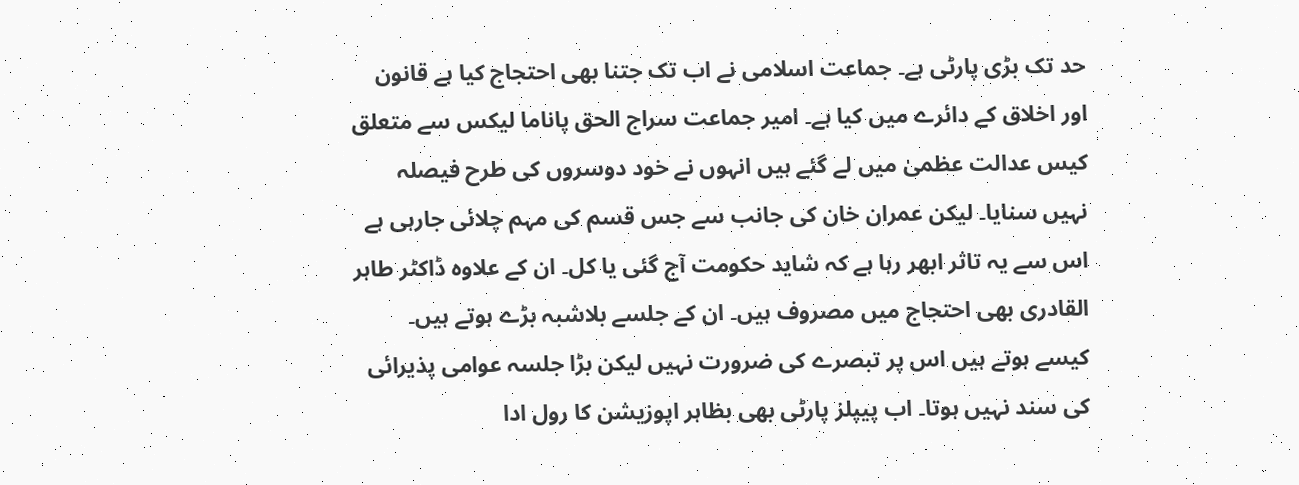حد تک بڑی پارٹی ہے۔ جماعت اسلامی نے اب تک جتنا بھی احتجاج کیا ہے قانون اور اخلاق کے دائرے میں کیا ہے۔ امیر جماعت سراج الحق پاناما لیکس سے متعلق کیس عدالت عظمیٰ میں لے گئے ہیں انہوں نے خود دوسروں کی طرح فیصلہ نہیں سنایا۔ لیکن عمران خان کی جانب سے جس قسم کی مہم چلائی جارہی ہے اس سے یہ تاثر ابھر رہا ہے کہ شاید حکومت آج گئی یا کل۔ ان کے علاوہ ڈاکٹر طاہر القادری بھی احتجاج میں مصروف ہیں۔ ان کے جلسے بلاشبہ بڑے ہوتے ہیں۔ کیسے ہوتے ہیں اس پر تبصرے کی ضرورت نہیں لیکن بڑا جلسہ عوامی پذیرائی کی سند نہیں ہوتا۔ اب پیپلز پارٹی بھی بظاہر اپوزیشن کا رول ادا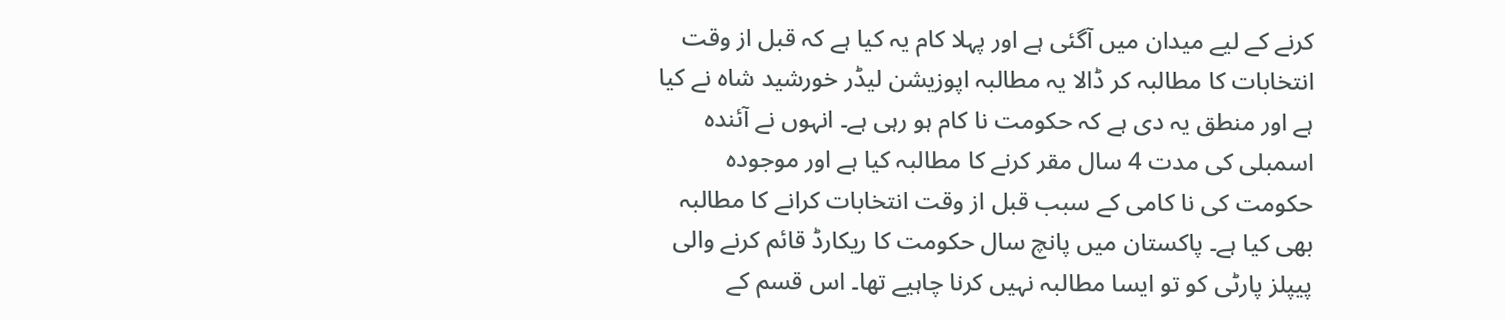کرنے کے لیے میدان میں آگئی ہے اور پہلا کام یہ کیا ہے کہ قبل از وقت انتخابات کا مطالبہ کر ڈالا یہ مطالبہ اپوزیشن لیڈر خورشید شاہ نے کیا ہے اور منطق یہ دی ہے کہ حکومت نا کام ہو رہی ہے۔ انہوں نے آئندہ اسمبلی کی مدت 4 سال مقر کرنے کا مطالبہ کیا ہے اور موجودہ حکومت کی نا کامی کے سبب قبل از وقت انتخابات کرانے کا مطالبہ بھی کیا ہے۔ پاکستان میں پانچ سال حکومت کا ریکارڈ قائم کرنے والی پیپلز پارٹی کو تو ایسا مطالبہ نہیں کرنا چاہیے تھا۔ اس قسم کے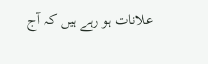علانات ہو رہے ہیں کہ آج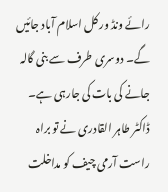رائے ونڈ ور کل اسلام آباد جائیں گے۔ دوسری طرف سے بنی گالہ جانے کی بات کی جارہی ہے۔ ڈاکٹر طاہر القادری نے تو براہ راست آرمی چیف کو مداخلت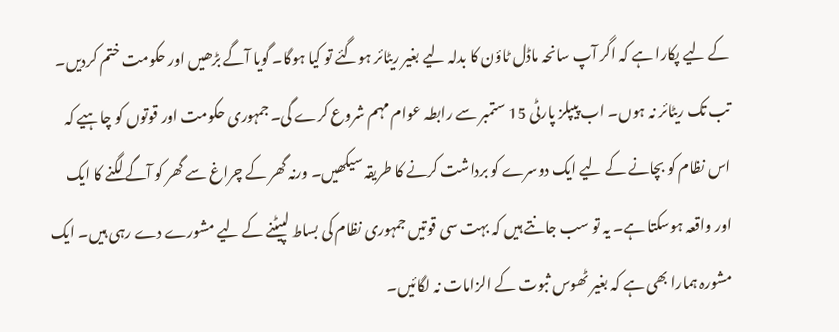کے لیے پکارا ہے کہ اگر آپ سانحہ ماڈل ٹاؤن کا بدلہ لیے بغیر ریٹائر ہوگئے تو کیا ہوگا۔ گویا آگے بڑھیں اور حکومت ختم کردیں۔ تب تک ریٹائر نہ ہوں۔ اب پیپلز پارٹی 15 ستمبر سے رابطہ عوام مہم شروع کرے گی۔ جمہوری حکومت اور قوتوں کو چاہیے کہ اس نظام کو بچانے کے لیے ایک دوسرے کو برداشت کرنے کا طریقہ سیکھیں۔ ورنہ گھر کے چراغ سے گھر کو آگے لگنے کا ایک اور واقعہ ہوسکتا ہے۔ یہ تو سب جانتے ہیں کہ بہت سی قوتیں جمہوری نظام کی بساط لپیٹنے کے لیے مشورے دے رہی ہیں۔ ایک مشورہ ہمارا بھی ہے کہ بغیر ٹھوس ثبوت کے الزامات نہ لگائیں۔